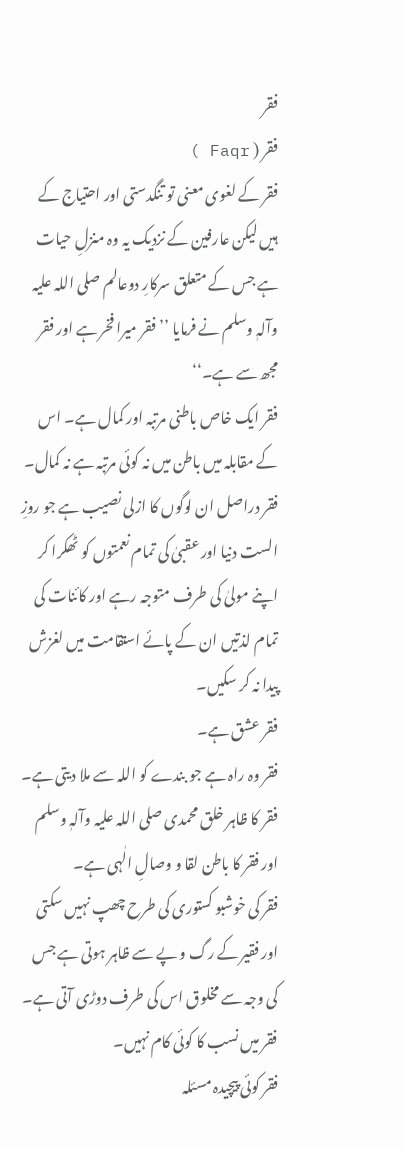فقر
فقر ( Faqr )
فقر کے لغوی معنی تو تنگدستی اور احتیاج کے ہیں لیکن عارفین کے نزدیک یہ وہ منزلِ حیات ہے جس کے متعلق سرکارِ دوعالم صلی اللہ علیہ وآلہٖ وسلم نے فرمایا ’’فقر میرا فخر ہے اور فقر مجھ سے ہے۔‘‘
فقر ایک خاص باطنی مرتبہ اور کمال ہے۔ اس کے مقابلہ میں باطن میں نہ کوئی مرتبہ ہے نہ کمال۔
فقر دراصل ان لوگوں کا ازلی نصیب ہے جو روزِ الست دنیا اور عقبیٰ کی تمام نعمتوں کو ٹھکرا کر اپنے مولیٰ کی طرف متوجہ رہے اور کائنات کی تمام لذتیں ان کے پائے استقامت میں لغزش پیدا نہ کر سکیں۔
فقر عشق ہے۔
فقر وہ راہ ہے جو بندے کو اللہ سے ملا دیتی ہے۔
فقر کا ظاہر خلق محمدی صلی اللہ علیہ وآلہٖ وسلم اور فقر کا باطن لقا و وصالِ الٰہی ہے۔
فقر کی خوشبو کستوری کی طرح چھپ نہیں سکتی اور فقیر کے رگ و پے سے ظاہر ہوتی ہے جس کی وجہ سے مخلوق اس کی طرف دوڑی آتی ہے۔
فقر میں نسب کا کوئی کام نہیں۔
فقر کوئی پیچیدہ مسئلہ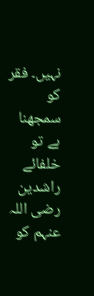نہیں۔ فقر کو سمجھنا ہے تو خلفائے راشدین رضی اللہ عنہم کو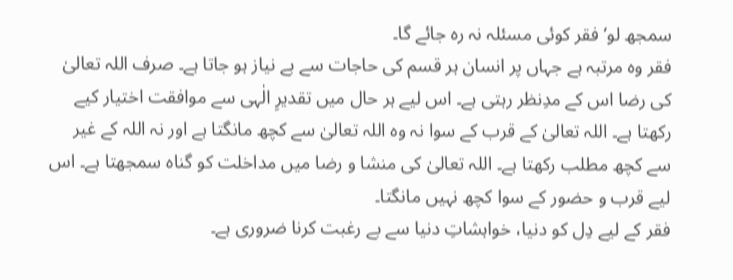سمجھ لو‘ فقر کوئی مسئلہ نہ رہ جائے گا۔
فقر وہ مرتبہ ہے جہاں پر انسان ہر قسم کی حاجات سے بے نیاز ہو جاتا ہے۔ صرف اللہ تعالیٰ کی رضا اس کے مدِنظر رہتی ہے۔ اس لیے ہر حال میں تقدیرِ الٰہی سے موافقت اختیار کیے رکھتا ہے۔ اللہ تعالیٰ کے قرب کے سوا نہ وہ اللہ تعالیٰ سے کچھ مانگتا ہے اور نہ اللہ کے غیر سے کچھ مطلب رکھتا ہے۔ اللہ تعالیٰ کی منشا و رضا میں مداخلت کو گناہ سمجھتا ہے۔ اس لیے قرب و حضور کے سوا کچھ نہیں مانگتا۔
فقر کے لیے دِل کو دنیا، خواہشاتِ دنیا سے بے رغبت کرنا ضروری ہے۔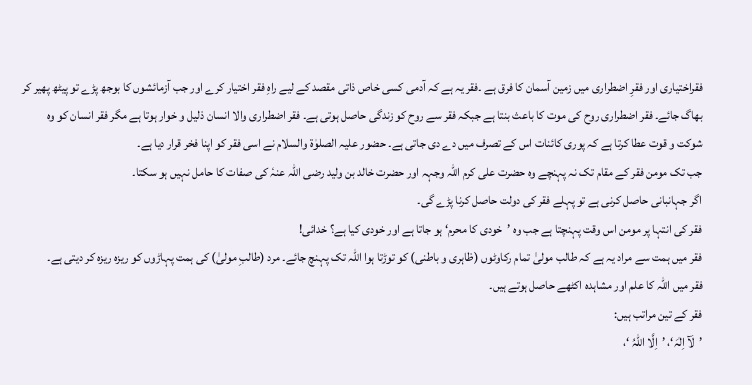فقراختیاری اور فقرِ اضطراری میں زمین آسمان کا فرق ہے ۔فقر یہ ہے کہ آدمی کسی خاص ذاتی مقصد کے لیے راہِ فقر اختیار کرے اور جب آزمائشوں کا بوجھ پڑے تو پیٹھ پھیر کر بھاگ جائے۔ فقر اضطراری روح کی موت کا باعث بنتا ہے جبکہ فقر سے روح کو زندگی حاصل ہوتی ہے۔ فقر اضطراری والا انسان ذلیل و خوار ہوتا ہے مگر فقر انسان کو وہ شوکت و قوت عطا کرتا ہے کہ پوری کائنات اس کے تصرف میں دے دی جاتی ہے۔ حضور علیہ الصلوٰۃ والسلام نے اسی فقر کو اپنا فخر قرار دیا ہے۔
جب تک مومن فقر کے مقام تک نہ پہنچے وہ حضرت علی کرم اللہ وجہہ اور حضرت خالد بن ولید رضی اللہ عنہٗ کی صفات کا حامل نہیں ہو سکتا۔
اگر جہانبانی حاصل کرنی ہے تو پہلے فقر کی دولت حاصل کرنا پڑے گی۔
فقر کی انتہا پر مومن اس وقت پہنچتا ہے جب وہ ’خودی کا محرم‘ ہو جاتا ہے اور خودی کیا ہے؟ خدائی!
فقر میں ہمت سے مراد یہ ہے کہ طالب مولیٰ تمام رکاوٹوں (ظاہری و باطنی) کو توڑتا ہوا اللہ تک پہنچ جائے۔ مرد (طالبِ مولیٰ) کی ہمت پہاڑوں کو ریزہ ریزہ کر دیتی ہے۔
فقر میں اللہ کا علم اور مشاہدہ اکٹھے حاصل ہوتے ہیں۔
فقر کے تین مراتب ہیں:
’لَآ اِلٰہَ‘، ’اِلَّا اللّٰہُ ‘،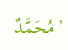’مُحَمَّدٌ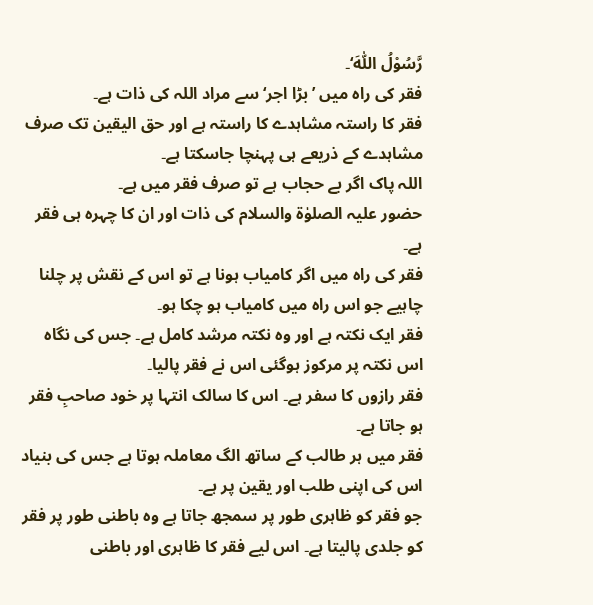رَّسُوْلُ اللّٰہَ‘۔
فقر کی راہ میں ’بڑا اجر‘ سے مراد اللہ کی ذات ہے۔
فقر کا راستہ مشاہدے کا راستہ ہے اور حق الیقین تک صرف مشاہدے کے ذریعے ہی پہنچا جاسکتا ہے۔
اللہ پاک اگر بے حجاب ہے تو صرف فقر میں ہے۔
حضور علیہ الصلوٰۃ والسلام کی ذات اور ان کا چہرہ ہی فقر ہے۔
فقر کی راہ میں اگر کامیاب ہونا ہے تو اس کے نقش پر چلنا چاہیے جو اس راہ میں کامیاب ہو چکا ہو۔
فقر ایک نکتہ ہے اور وہ نکتہ مرشد کامل ہے۔ جس کی نگاہ اس نکتہ پر مرکوز ہوگئی اس نے فقر پالیا۔
فقر رازوں کا سفر ہے۔ اس کا سالک انتہا پر خود صاحبِ فقر ہو جاتا ہے۔
فقر میں ہر طالب کے ساتھ الگ معاملہ ہوتا ہے جس کی بنیاد اس کی اپنی طلب اور یقین پر ہے۔
جو فقر کو ظاہری طور پر سمجھ جاتا ہے وہ باطنی طور پر فقر کو جلدی پالیتا ہے۔ اس لیے فقر کا ظاہری اور باطنی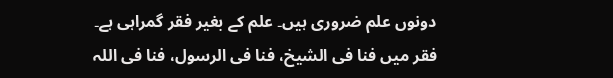دونوں علم ضروری ہیں۔ علم کے بغیر فقر گمراہی ہے۔
فقر میں فنا فی الشیخ، فنا فی الرسول، فنا فی اللہ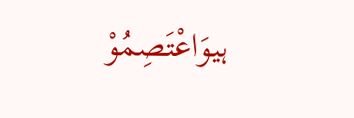ہیوَاعْتَصِمُوْ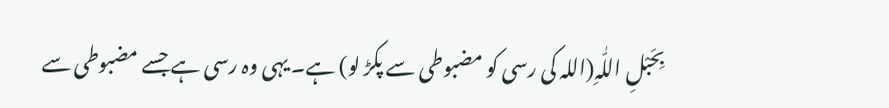بِحَبْلِ اللّٰہِ(اللہ کی رسی کو مضبوطی سے پکڑ لو) ہے۔ یہی وہ رسی ہے جسے مضبوطی سے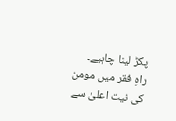پکڑ لینا چاہیے۔
راہِ فقر میں مومن کی نیت اعلیٰ سے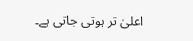اعلیٰ تر ہوتی جاتی ہے۔